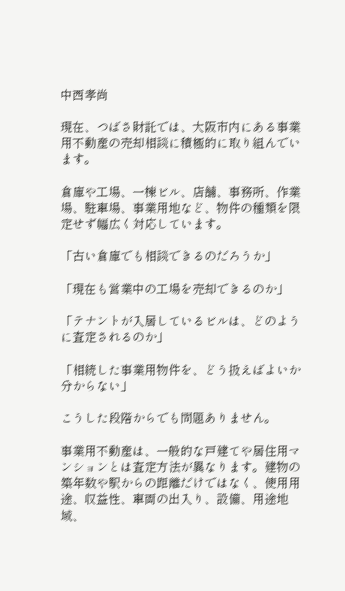中西孝尚

現在、つばさ財託では、大阪市内にある事業用不動産の売却相談に積極的に取り組んでいます。

倉庫や工場、一棟ビル、店舗、事務所、作業場、駐車場、事業用地など、物件の種類を限定せず幅広く対応しています。

「古い倉庫でも相談できるのだろうか」

「現在も営業中の工場を売却できるのか」

「テナントが入居しているビルは、どのように査定されるのか」

「相続した事業用物件を、どう扱えばよいか分からない」

こうした段階からでも問題ありません。

事業用不動産は、一般的な戸建てや居住用マンションとは査定方法が異なります。建物の築年数や駅からの距離だけではなく、使用用途、収益性、車両の出入り、設備、用途地域、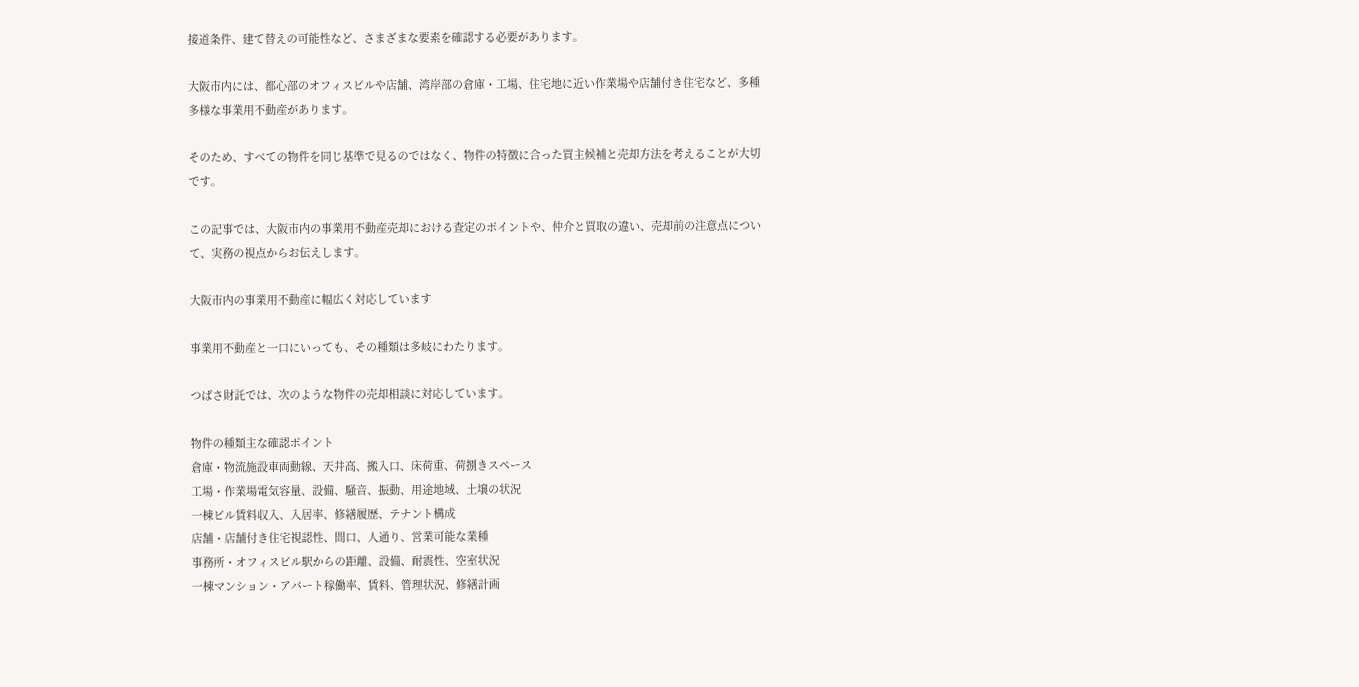接道条件、建て替えの可能性など、さまざまな要素を確認する必要があります。

大阪市内には、都心部のオフィスビルや店舗、湾岸部の倉庫・工場、住宅地に近い作業場や店舗付き住宅など、多種多様な事業用不動産があります。

そのため、すべての物件を同じ基準で見るのではなく、物件の特徴に合った買主候補と売却方法を考えることが大切です。

この記事では、大阪市内の事業用不動産売却における査定のポイントや、仲介と買取の違い、売却前の注意点について、実務の視点からお伝えします。

大阪市内の事業用不動産に幅広く対応しています

事業用不動産と一口にいっても、その種類は多岐にわたります。

つばさ財託では、次のような物件の売却相談に対応しています。

物件の種類主な確認ポイント
倉庫・物流施設車両動線、天井高、搬入口、床荷重、荷捌きスペース
工場・作業場電気容量、設備、騒音、振動、用途地域、土壌の状況
一棟ビル賃料収入、入居率、修繕履歴、テナント構成
店舗・店舗付き住宅視認性、間口、人通り、営業可能な業種
事務所・オフィスビル駅からの距離、設備、耐震性、空室状況
一棟マンション・アパート稼働率、賃料、管理状況、修繕計画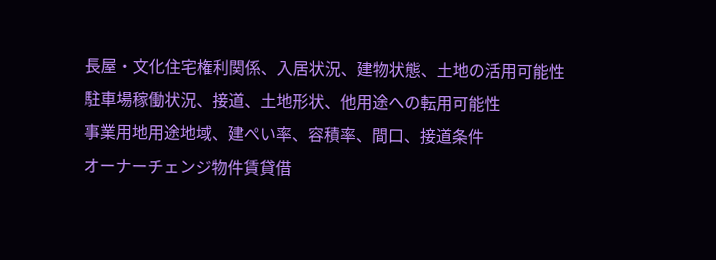長屋・文化住宅権利関係、入居状況、建物状態、土地の活用可能性
駐車場稼働状況、接道、土地形状、他用途への転用可能性
事業用地用途地域、建ぺい率、容積率、間口、接道条件
オーナーチェンジ物件賃貸借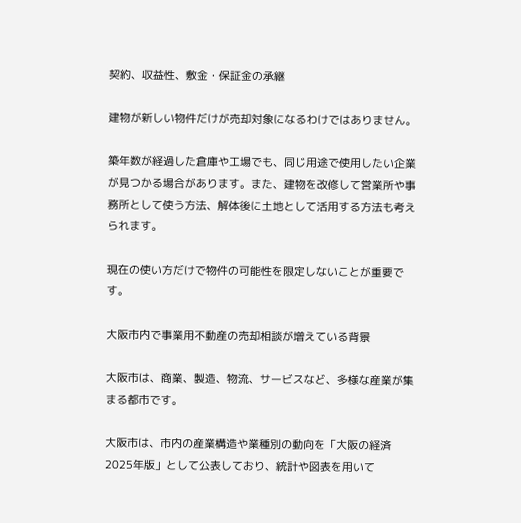契約、収益性、敷金・保証金の承継

建物が新しい物件だけが売却対象になるわけではありません。

築年数が経過した倉庫や工場でも、同じ用途で使用したい企業が見つかる場合があります。また、建物を改修して営業所や事務所として使う方法、解体後に土地として活用する方法も考えられます。

現在の使い方だけで物件の可能性を限定しないことが重要です。

大阪市内で事業用不動産の売却相談が増えている背景

大阪市は、商業、製造、物流、サービスなど、多様な産業が集まる都市です。

大阪市は、市内の産業構造や業種別の動向を「大阪の経済2025年版」として公表しており、統計や図表を用いて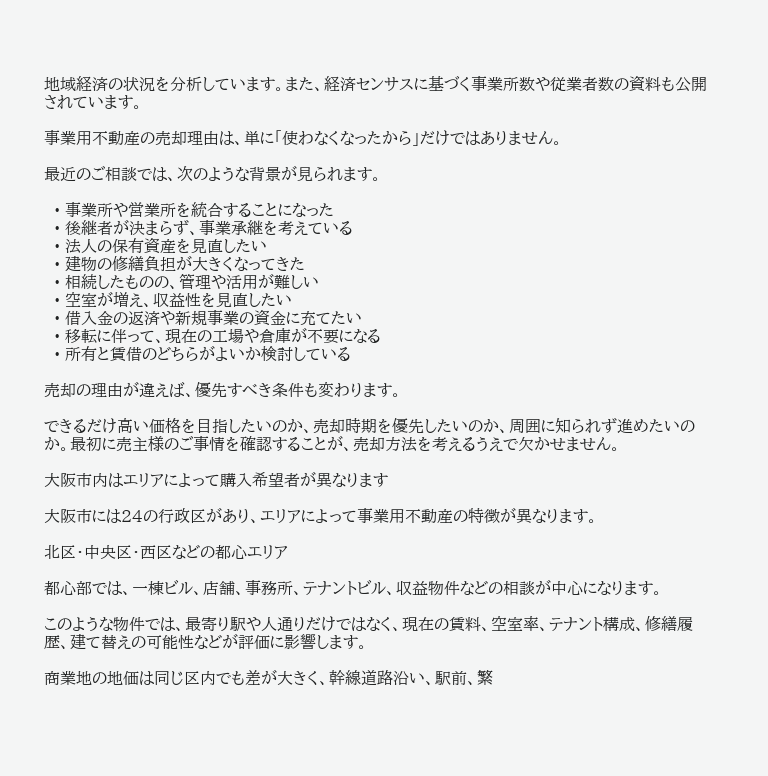地域経済の状況を分析しています。また、経済センサスに基づく事業所数や従業者数の資料も公開されています。

事業用不動産の売却理由は、単に「使わなくなったから」だけではありません。

最近のご相談では、次のような背景が見られます。

  • 事業所や営業所を統合することになった
  • 後継者が決まらず、事業承継を考えている
  • 法人の保有資産を見直したい
  • 建物の修繕負担が大きくなってきた
  • 相続したものの、管理や活用が難しい
  • 空室が増え、収益性を見直したい
  • 借入金の返済や新規事業の資金に充てたい
  • 移転に伴って、現在の工場や倉庫が不要になる
  • 所有と賃借のどちらがよいか検討している

売却の理由が違えば、優先すべき条件も変わります。

できるだけ高い価格を目指したいのか、売却時期を優先したいのか、周囲に知られず進めたいのか。最初に売主様のご事情を確認することが、売却方法を考えるうえで欠かせません。

大阪市内はエリアによって購入希望者が異なります

大阪市には24の行政区があり、エリアによって事業用不動産の特徴が異なります。

北区・中央区・西区などの都心エリア

都心部では、一棟ビル、店舗、事務所、テナントビル、収益物件などの相談が中心になります。

このような物件では、最寄り駅や人通りだけではなく、現在の賃料、空室率、テナント構成、修繕履歴、建て替えの可能性などが評価に影響します。

商業地の地価は同じ区内でも差が大きく、幹線道路沿い、駅前、繁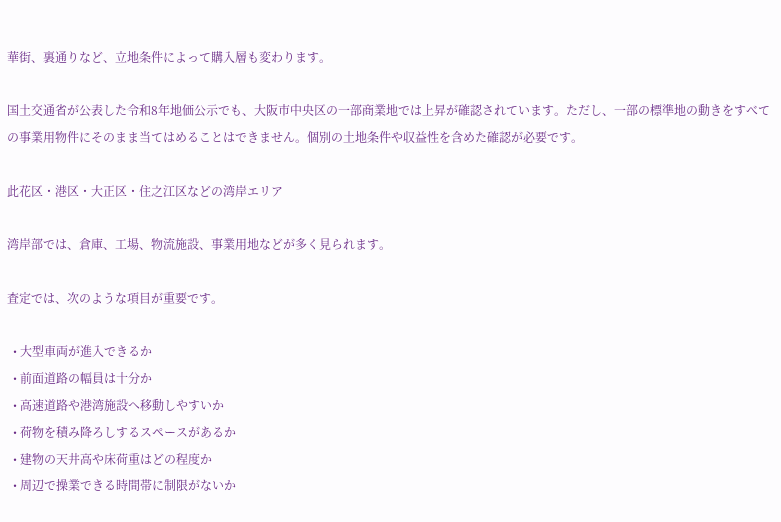華街、裏通りなど、立地条件によって購入層も変わります。

国土交通省が公表した令和8年地価公示でも、大阪市中央区の一部商業地では上昇が確認されています。ただし、一部の標準地の動きをすべての事業用物件にそのまま当てはめることはできません。個別の土地条件や収益性を含めた確認が必要です。

此花区・港区・大正区・住之江区などの湾岸エリア

湾岸部では、倉庫、工場、物流施設、事業用地などが多く見られます。

査定では、次のような項目が重要です。

  • 大型車両が進入できるか
  • 前面道路の幅員は十分か
  • 高速道路や港湾施設へ移動しやすいか
  • 荷物を積み降ろしするスペースがあるか
  • 建物の天井高や床荷重はどの程度か
  • 周辺で操業できる時間帯に制限がないか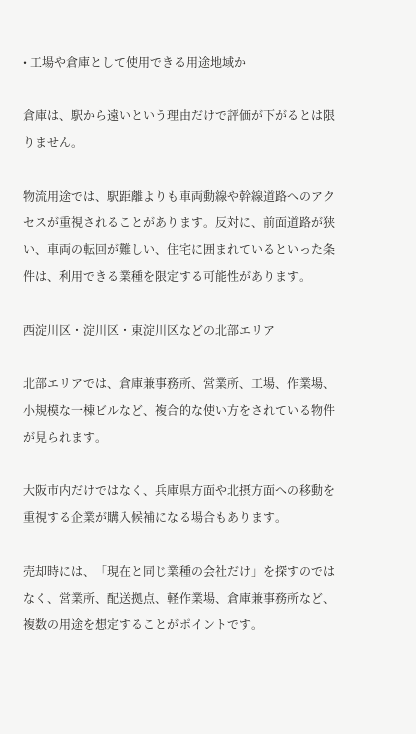• 工場や倉庫として使用できる用途地域か

倉庫は、駅から遠いという理由だけで評価が下がるとは限りません。

物流用途では、駅距離よりも車両動線や幹線道路へのアクセスが重視されることがあります。反対に、前面道路が狭い、車両の転回が難しい、住宅に囲まれているといった条件は、利用できる業種を限定する可能性があります。

西淀川区・淀川区・東淀川区などの北部エリア

北部エリアでは、倉庫兼事務所、営業所、工場、作業場、小規模な一棟ビルなど、複合的な使い方をされている物件が見られます。

大阪市内だけではなく、兵庫県方面や北摂方面への移動を重視する企業が購入候補になる場合もあります。

売却時には、「現在と同じ業種の会社だけ」を探すのではなく、営業所、配送拠点、軽作業場、倉庫兼事務所など、複数の用途を想定することがポイントです。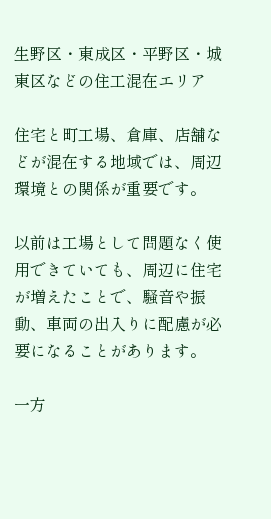生野区・東成区・平野区・城東区などの住工混在エリア

住宅と町工場、倉庫、店舗などが混在する地域では、周辺環境との関係が重要です。

以前は工場として問題なく使用できていても、周辺に住宅が増えたことで、騒音や振動、車両の出入りに配慮が必要になることがあります。

一方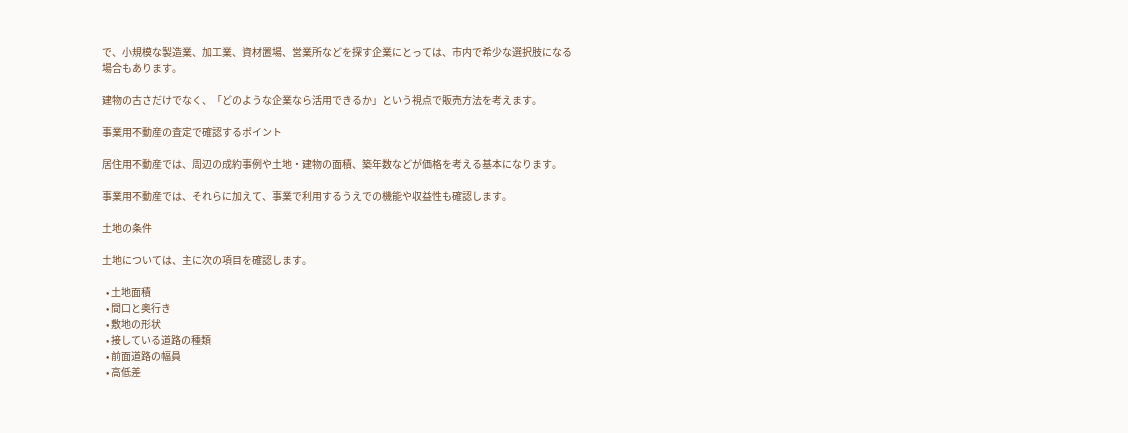で、小規模な製造業、加工業、資材置場、営業所などを探す企業にとっては、市内で希少な選択肢になる場合もあります。

建物の古さだけでなく、「どのような企業なら活用できるか」という視点で販売方法を考えます。

事業用不動産の査定で確認するポイント

居住用不動産では、周辺の成約事例や土地・建物の面積、築年数などが価格を考える基本になります。

事業用不動産では、それらに加えて、事業で利用するうえでの機能や収益性も確認します。

土地の条件

土地については、主に次の項目を確認します。

  • 土地面積
  • 間口と奥行き
  • 敷地の形状
  • 接している道路の種類
  • 前面道路の幅員
  • 高低差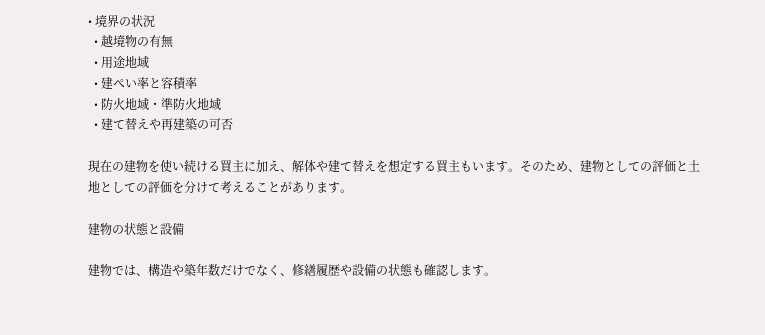• 境界の状況
  • 越境物の有無
  • 用途地域
  • 建ぺい率と容積率
  • 防火地域・準防火地域
  • 建て替えや再建築の可否

現在の建物を使い続ける買主に加え、解体や建て替えを想定する買主もいます。そのため、建物としての評価と土地としての評価を分けて考えることがあります。

建物の状態と設備

建物では、構造や築年数だけでなく、修繕履歴や設備の状態も確認します。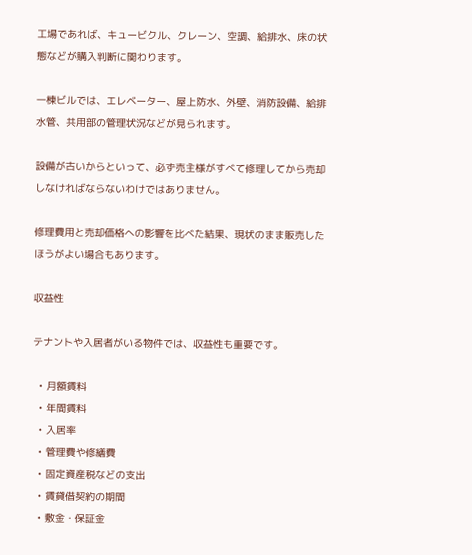工場であれば、キュービクル、クレーン、空調、給排水、床の状態などが購入判断に関わります。

一棟ビルでは、エレベーター、屋上防水、外壁、消防設備、給排水管、共用部の管理状況などが見られます。

設備が古いからといって、必ず売主様がすべて修理してから売却しなければならないわけではありません。

修理費用と売却価格への影響を比べた結果、現状のまま販売したほうがよい場合もあります。

収益性

テナントや入居者がいる物件では、収益性も重要です。

  • 月額賃料
  • 年間賃料
  • 入居率
  • 管理費や修繕費
  • 固定資産税などの支出
  • 賃貸借契約の期間
  • 敷金・保証金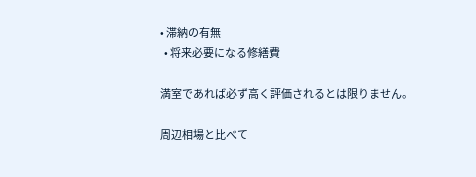• 滞納の有無
  • 将来必要になる修繕費

満室であれば必ず高く評価されるとは限りません。

周辺相場と比べて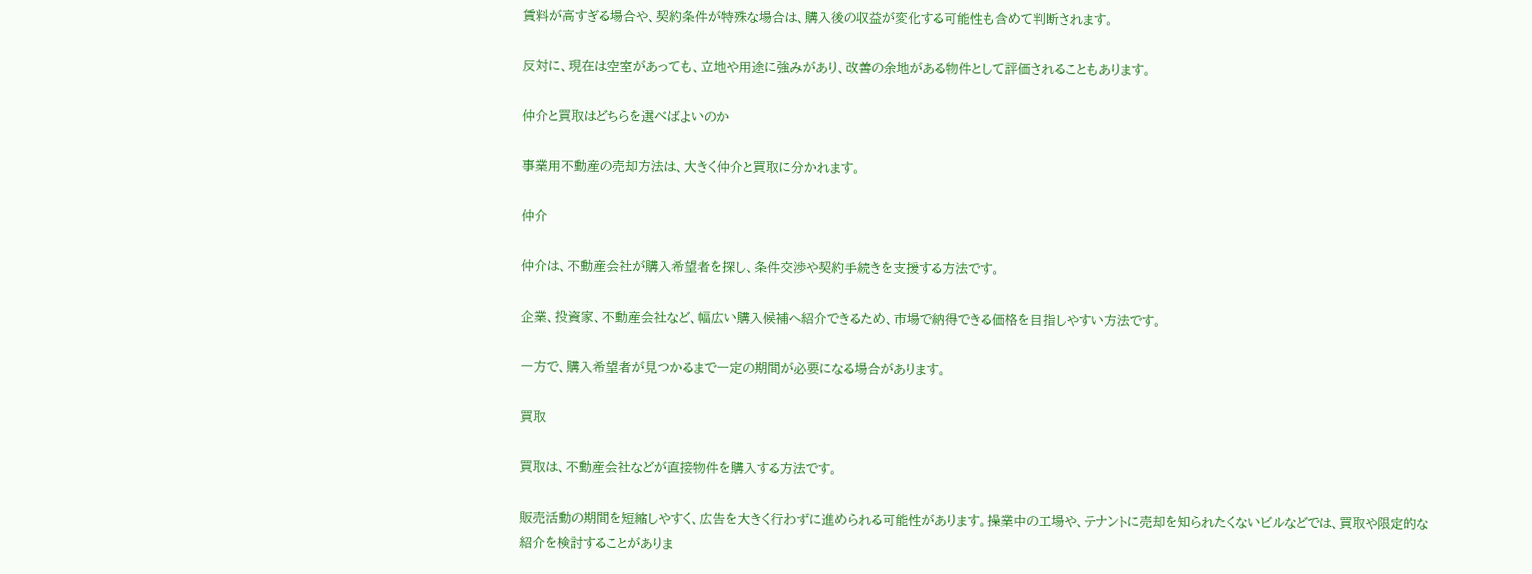賃料が高すぎる場合や、契約条件が特殊な場合は、購入後の収益が変化する可能性も含めて判断されます。

反対に、現在は空室があっても、立地や用途に強みがあり、改善の余地がある物件として評価されることもあります。

仲介と買取はどちらを選べばよいのか

事業用不動産の売却方法は、大きく仲介と買取に分かれます。

仲介

仲介は、不動産会社が購入希望者を探し、条件交渉や契約手続きを支援する方法です。

企業、投資家、不動産会社など、幅広い購入候補へ紹介できるため、市場で納得できる価格を目指しやすい方法です。

一方で、購入希望者が見つかるまで一定の期間が必要になる場合があります。

買取

買取は、不動産会社などが直接物件を購入する方法です。

販売活動の期間を短縮しやすく、広告を大きく行わずに進められる可能性があります。操業中の工場や、テナントに売却を知られたくないビルなどでは、買取や限定的な紹介を検討することがありま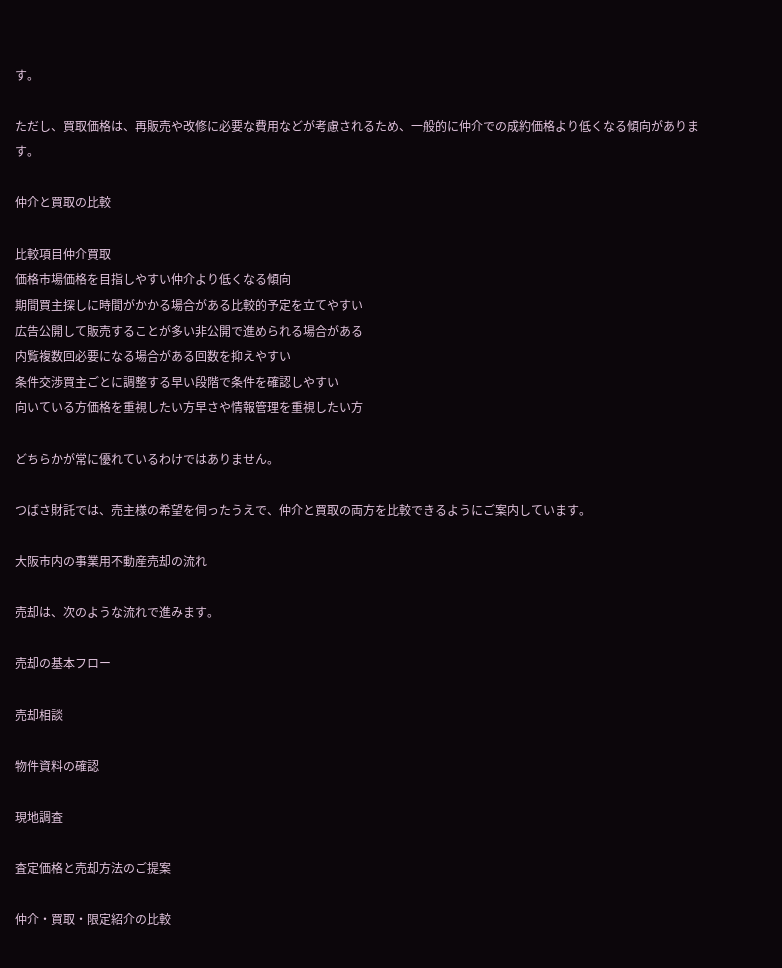す。

ただし、買取価格は、再販売や改修に必要な費用などが考慮されるため、一般的に仲介での成約価格より低くなる傾向があります。

仲介と買取の比較

比較項目仲介買取
価格市場価格を目指しやすい仲介より低くなる傾向
期間買主探しに時間がかかる場合がある比較的予定を立てやすい
広告公開して販売することが多い非公開で進められる場合がある
内覧複数回必要になる場合がある回数を抑えやすい
条件交渉買主ごとに調整する早い段階で条件を確認しやすい
向いている方価格を重視したい方早さや情報管理を重視したい方

どちらかが常に優れているわけではありません。

つばさ財託では、売主様の希望を伺ったうえで、仲介と買取の両方を比較できるようにご案内しています。

大阪市内の事業用不動産売却の流れ

売却は、次のような流れで進みます。

売却の基本フロー

売却相談

物件資料の確認

現地調査

査定価格と売却方法のご提案

仲介・買取・限定紹介の比較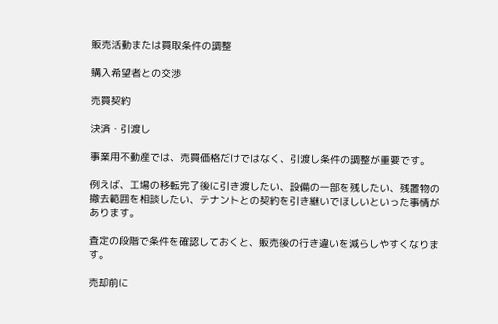販売活動または買取条件の調整

購入希望者との交渉

売買契約

決済・引渡し

事業用不動産では、売買価格だけではなく、引渡し条件の調整が重要です。

例えば、工場の移転完了後に引き渡したい、設備の一部を残したい、残置物の撤去範囲を相談したい、テナントとの契約を引き継いでほしいといった事情があります。

査定の段階で条件を確認しておくと、販売後の行き違いを減らしやすくなります。

売却前に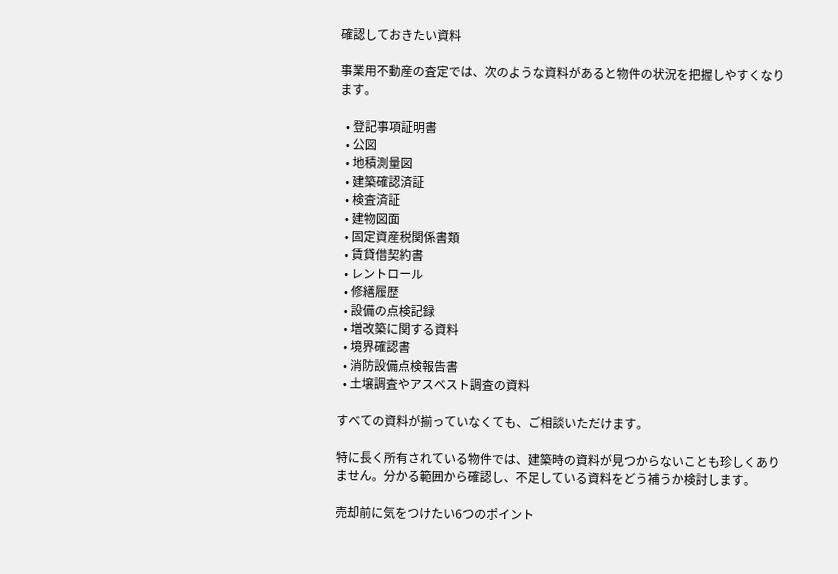確認しておきたい資料

事業用不動産の査定では、次のような資料があると物件の状況を把握しやすくなります。

  • 登記事項証明書
  • 公図
  • 地積測量図
  • 建築確認済証
  • 検査済証
  • 建物図面
  • 固定資産税関係書類
  • 賃貸借契約書
  • レントロール
  • 修繕履歴
  • 設備の点検記録
  • 増改築に関する資料
  • 境界確認書
  • 消防設備点検報告書
  • 土壌調査やアスベスト調査の資料

すべての資料が揃っていなくても、ご相談いただけます。

特に長く所有されている物件では、建築時の資料が見つからないことも珍しくありません。分かる範囲から確認し、不足している資料をどう補うか検討します。

売却前に気をつけたい6つのポイント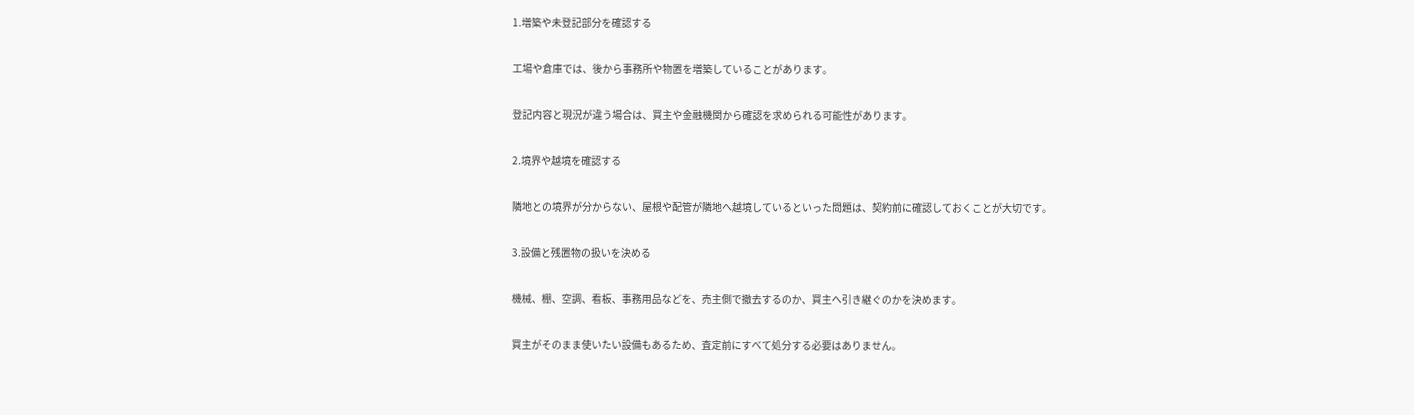1.増築や未登記部分を確認する

工場や倉庫では、後から事務所や物置を増築していることがあります。

登記内容と現況が違う場合は、買主や金融機関から確認を求められる可能性があります。

2.境界や越境を確認する

隣地との境界が分からない、屋根や配管が隣地へ越境しているといった問題は、契約前に確認しておくことが大切です。

3.設備と残置物の扱いを決める

機械、棚、空調、看板、事務用品などを、売主側で撤去するのか、買主へ引き継ぐのかを決めます。

買主がそのまま使いたい設備もあるため、査定前にすべて処分する必要はありません。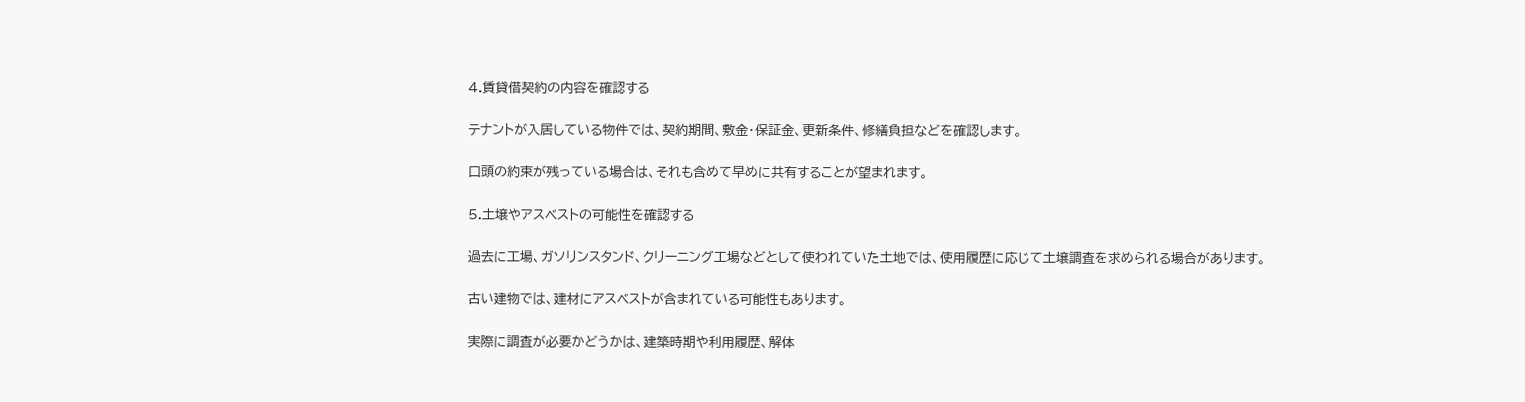4.賃貸借契約の内容を確認する

テナントが入居している物件では、契約期間、敷金・保証金、更新条件、修繕負担などを確認します。

口頭の約束が残っている場合は、それも含めて早めに共有することが望まれます。

5.土壌やアスベストの可能性を確認する

過去に工場、ガソリンスタンド、クリーニング工場などとして使われていた土地では、使用履歴に応じて土壌調査を求められる場合があります。

古い建物では、建材にアスベストが含まれている可能性もあります。

実際に調査が必要かどうかは、建築時期や利用履歴、解体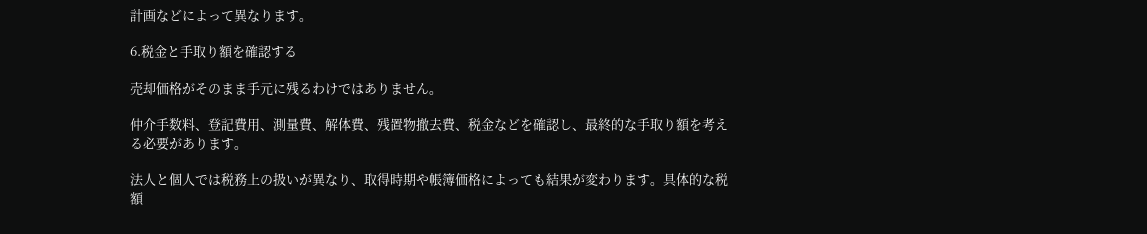計画などによって異なります。

6.税金と手取り額を確認する

売却価格がそのまま手元に残るわけではありません。

仲介手数料、登記費用、測量費、解体費、残置物撤去費、税金などを確認し、最終的な手取り額を考える必要があります。

法人と個人では税務上の扱いが異なり、取得時期や帳簿価格によっても結果が変わります。具体的な税額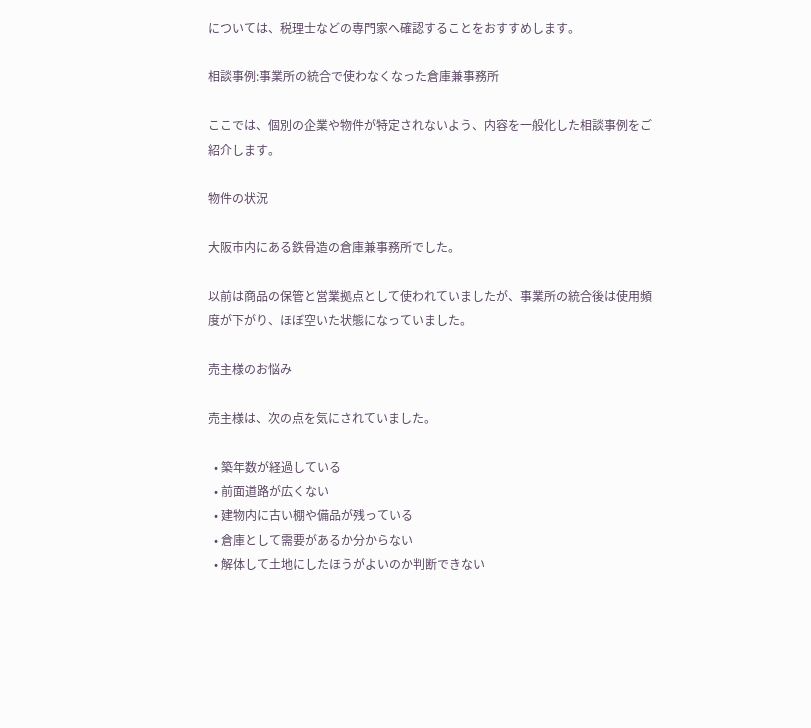については、税理士などの専門家へ確認することをおすすめします。

相談事例:事業所の統合で使わなくなった倉庫兼事務所

ここでは、個別の企業や物件が特定されないよう、内容を一般化した相談事例をご紹介します。

物件の状況

大阪市内にある鉄骨造の倉庫兼事務所でした。

以前は商品の保管と営業拠点として使われていましたが、事業所の統合後は使用頻度が下がり、ほぼ空いた状態になっていました。

売主様のお悩み

売主様は、次の点を気にされていました。

  • 築年数が経過している
  • 前面道路が広くない
  • 建物内に古い棚や備品が残っている
  • 倉庫として需要があるか分からない
  • 解体して土地にしたほうがよいのか判断できない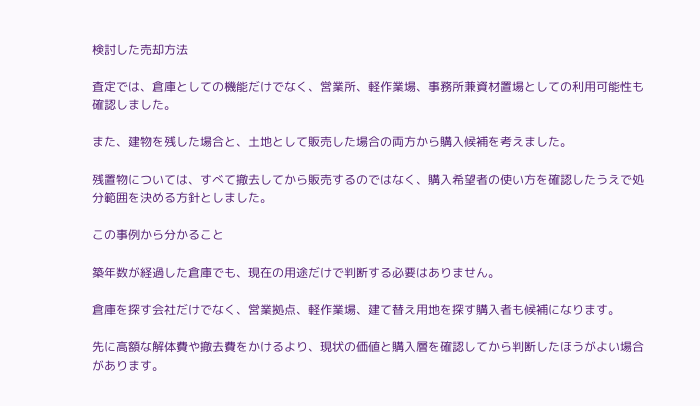検討した売却方法

査定では、倉庫としての機能だけでなく、営業所、軽作業場、事務所兼資材置場としての利用可能性も確認しました。

また、建物を残した場合と、土地として販売した場合の両方から購入候補を考えました。

残置物については、すべて撤去してから販売するのではなく、購入希望者の使い方を確認したうえで処分範囲を決める方針としました。

この事例から分かること

築年数が経過した倉庫でも、現在の用途だけで判断する必要はありません。

倉庫を探す会社だけでなく、営業拠点、軽作業場、建て替え用地を探す購入者も候補になります。

先に高額な解体費や撤去費をかけるより、現状の価値と購入層を確認してから判断したほうがよい場合があります。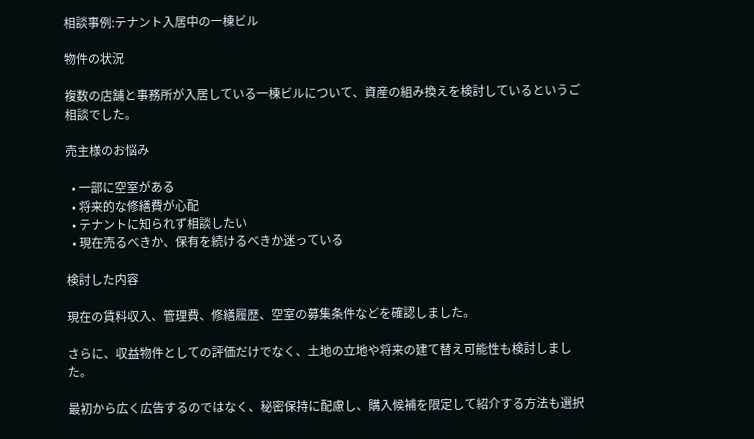相談事例:テナント入居中の一棟ビル

物件の状況

複数の店舗と事務所が入居している一棟ビルについて、資産の組み換えを検討しているというご相談でした。

売主様のお悩み

  • 一部に空室がある
  • 将来的な修繕費が心配
  • テナントに知られず相談したい
  • 現在売るべきか、保有を続けるべきか迷っている

検討した内容

現在の賃料収入、管理費、修繕履歴、空室の募集条件などを確認しました。

さらに、収益物件としての評価だけでなく、土地の立地や将来の建て替え可能性も検討しました。

最初から広く広告するのではなく、秘密保持に配慮し、購入候補を限定して紹介する方法も選択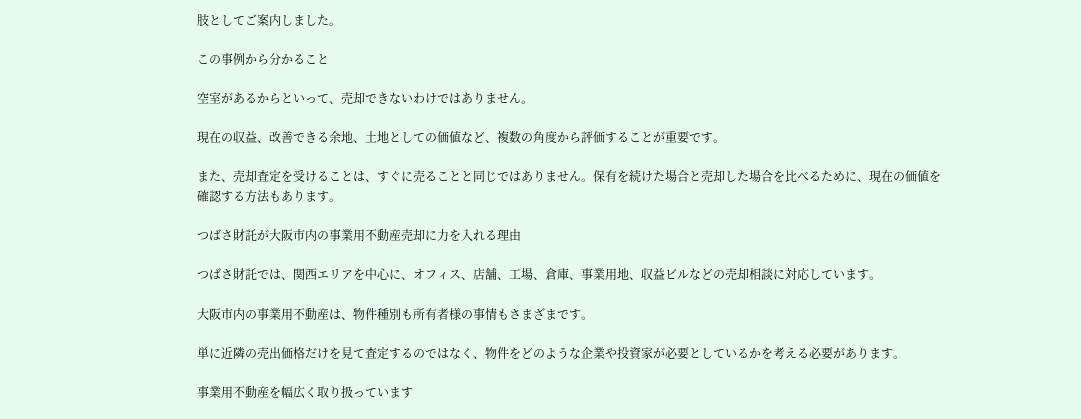肢としてご案内しました。

この事例から分かること

空室があるからといって、売却できないわけではありません。

現在の収益、改善できる余地、土地としての価値など、複数の角度から評価することが重要です。

また、売却査定を受けることは、すぐに売ることと同じではありません。保有を続けた場合と売却した場合を比べるために、現在の価値を確認する方法もあります。

つばさ財託が大阪市内の事業用不動産売却に力を入れる理由

つばさ財託では、関西エリアを中心に、オフィス、店舗、工場、倉庫、事業用地、収益ビルなどの売却相談に対応しています。

大阪市内の事業用不動産は、物件種別も所有者様の事情もさまざまです。

単に近隣の売出価格だけを見て査定するのではなく、物件をどのような企業や投資家が必要としているかを考える必要があります。

事業用不動産を幅広く取り扱っています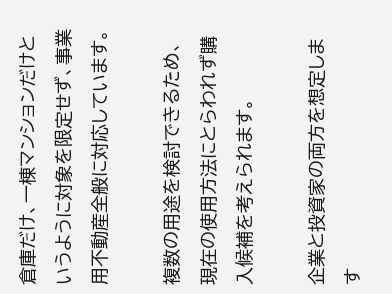倉庫だけ、一棟マンションだけというように対象を限定せず、事業用不動産全般に対応しています。

複数の用途を検討できるため、現在の使用方法にとらわれず購入候補を考えられます。

企業と投資家の両方を想定します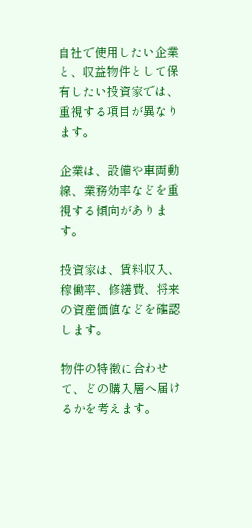自社で使用したい企業と、収益物件として保有したい投資家では、重視する項目が異なります。

企業は、設備や車両動線、業務効率などを重視する傾向があります。

投資家は、賃料収入、稼働率、修繕費、将来の資産価値などを確認します。

物件の特徴に合わせて、どの購入層へ届けるかを考えます。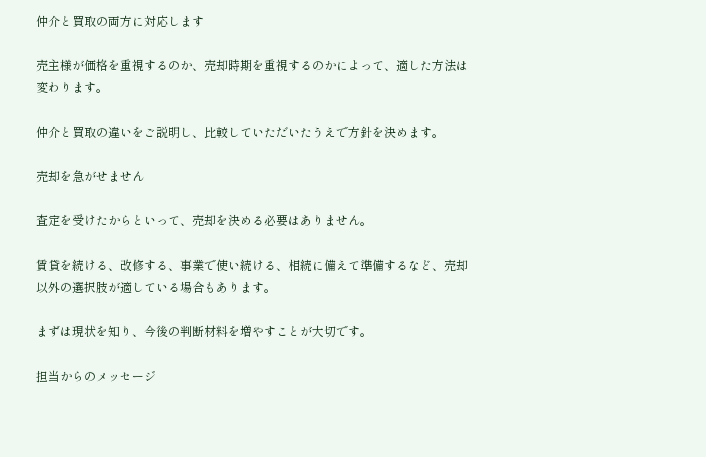仲介と買取の両方に対応します

売主様が価格を重視するのか、売却時期を重視するのかによって、適した方法は変わります。

仲介と買取の違いをご説明し、比較していただいたうえで方針を決めます。

売却を急がせません

査定を受けたからといって、売却を決める必要はありません。

賃貸を続ける、改修する、事業で使い続ける、相続に備えて準備するなど、売却以外の選択肢が適している場合もあります。

まずは現状を知り、今後の判断材料を増やすことが大切です。

担当からのメッセージ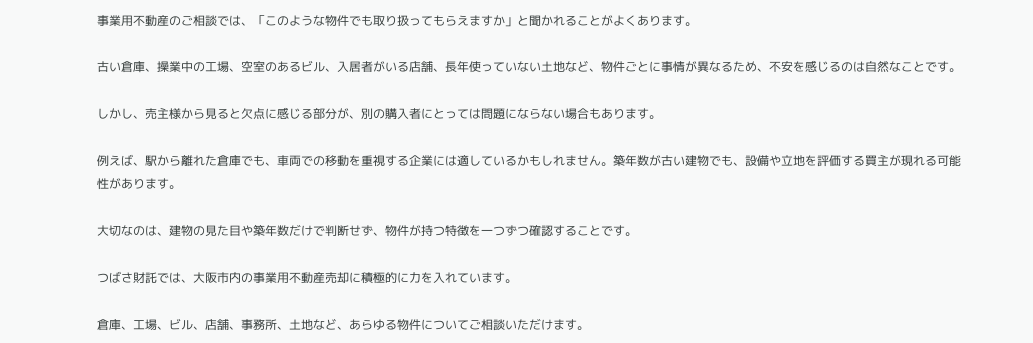事業用不動産のご相談では、「このような物件でも取り扱ってもらえますか」と聞かれることがよくあります。

古い倉庫、操業中の工場、空室のあるビル、入居者がいる店舗、長年使っていない土地など、物件ごとに事情が異なるため、不安を感じるのは自然なことです。

しかし、売主様から見ると欠点に感じる部分が、別の購入者にとっては問題にならない場合もあります。

例えば、駅から離れた倉庫でも、車両での移動を重視する企業には適しているかもしれません。築年数が古い建物でも、設備や立地を評価する買主が現れる可能性があります。

大切なのは、建物の見た目や築年数だけで判断せず、物件が持つ特徴を一つずつ確認することです。

つばさ財託では、大阪市内の事業用不動産売却に積極的に力を入れています。

倉庫、工場、ビル、店舗、事務所、土地など、あらゆる物件についてご相談いただけます。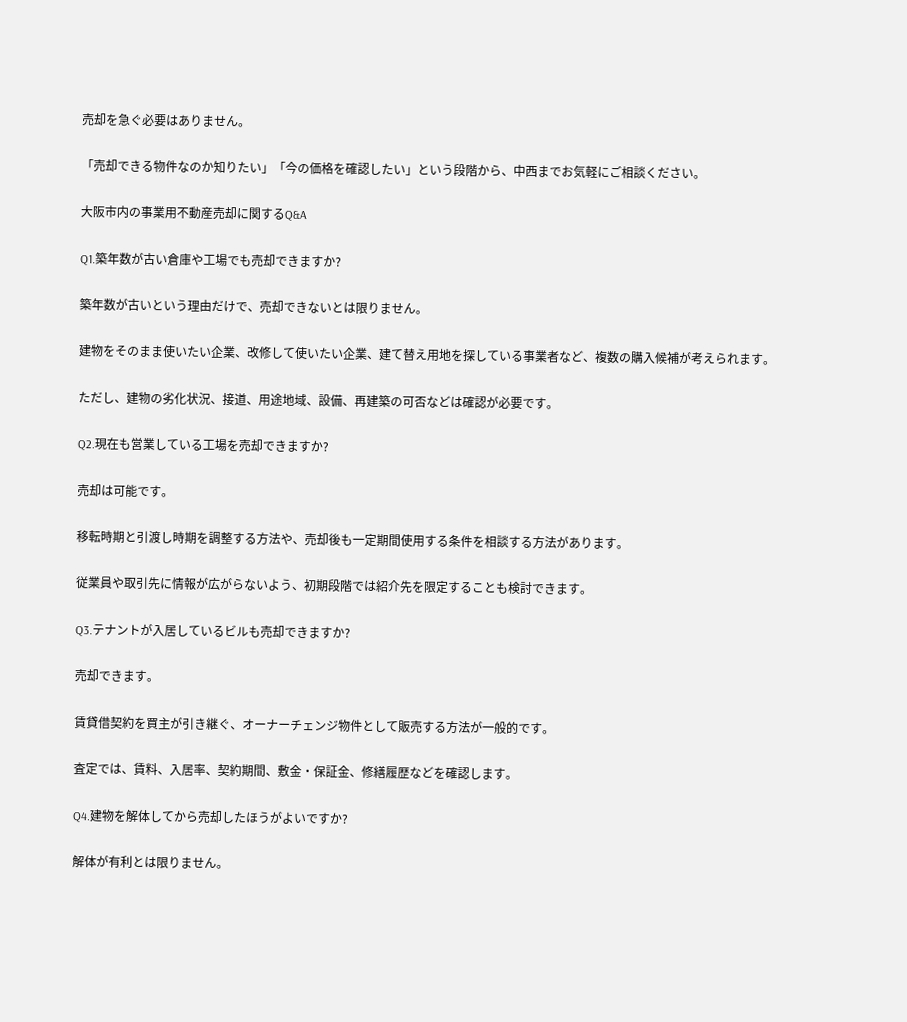売却を急ぐ必要はありません。

「売却できる物件なのか知りたい」「今の価格を確認したい」という段階から、中西までお気軽にご相談ください。

大阪市内の事業用不動産売却に関するQ&A

Q1.築年数が古い倉庫や工場でも売却できますか?

築年数が古いという理由だけで、売却できないとは限りません。

建物をそのまま使いたい企業、改修して使いたい企業、建て替え用地を探している事業者など、複数の購入候補が考えられます。

ただし、建物の劣化状況、接道、用途地域、設備、再建築の可否などは確認が必要です。

Q2.現在も営業している工場を売却できますか?

売却は可能です。

移転時期と引渡し時期を調整する方法や、売却後も一定期間使用する条件を相談する方法があります。

従業員や取引先に情報が広がらないよう、初期段階では紹介先を限定することも検討できます。

Q3.テナントが入居しているビルも売却できますか?

売却できます。

賃貸借契約を買主が引き継ぐ、オーナーチェンジ物件として販売する方法が一般的です。

査定では、賃料、入居率、契約期間、敷金・保証金、修繕履歴などを確認します。

Q4.建物を解体してから売却したほうがよいですか?

解体が有利とは限りません。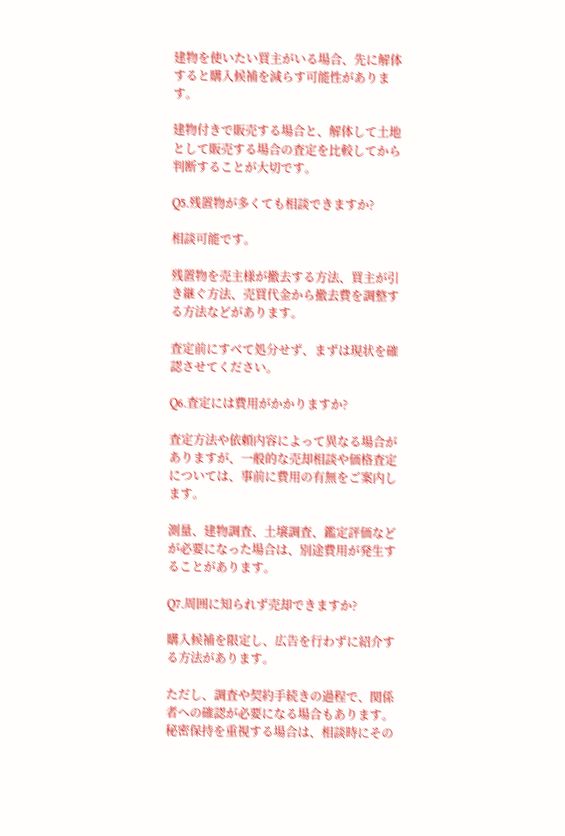建物を使いたい買主がいる場合、先に解体すると購入候補を減らす可能性があります。

建物付きで販売する場合と、解体して土地として販売する場合の査定を比較してから判断することが大切です。

Q5.残置物が多くても相談できますか?

相談可能です。

残置物を売主様が撤去する方法、買主が引き継ぐ方法、売買代金から撤去費を調整する方法などがあります。

査定前にすべて処分せず、まずは現状を確認させてください。

Q6.査定には費用がかかりますか?

査定方法や依頼内容によって異なる場合がありますが、一般的な売却相談や価格査定については、事前に費用の有無をご案内します。

測量、建物調査、土壌調査、鑑定評価などが必要になった場合は、別途費用が発生することがあります。

Q7.周囲に知られず売却できますか?

購入候補を限定し、広告を行わずに紹介する方法があります。

ただし、調査や契約手続きの過程で、関係者への確認が必要になる場合もあります。秘密保持を重視する場合は、相談時にその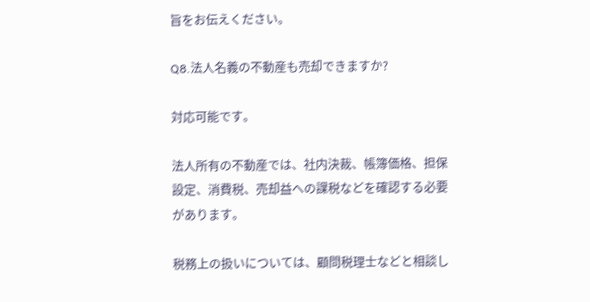旨をお伝えください。

Q8.法人名義の不動産も売却できますか?

対応可能です。

法人所有の不動産では、社内決裁、帳簿価格、担保設定、消費税、売却益への課税などを確認する必要があります。

税務上の扱いについては、顧問税理士などと相談し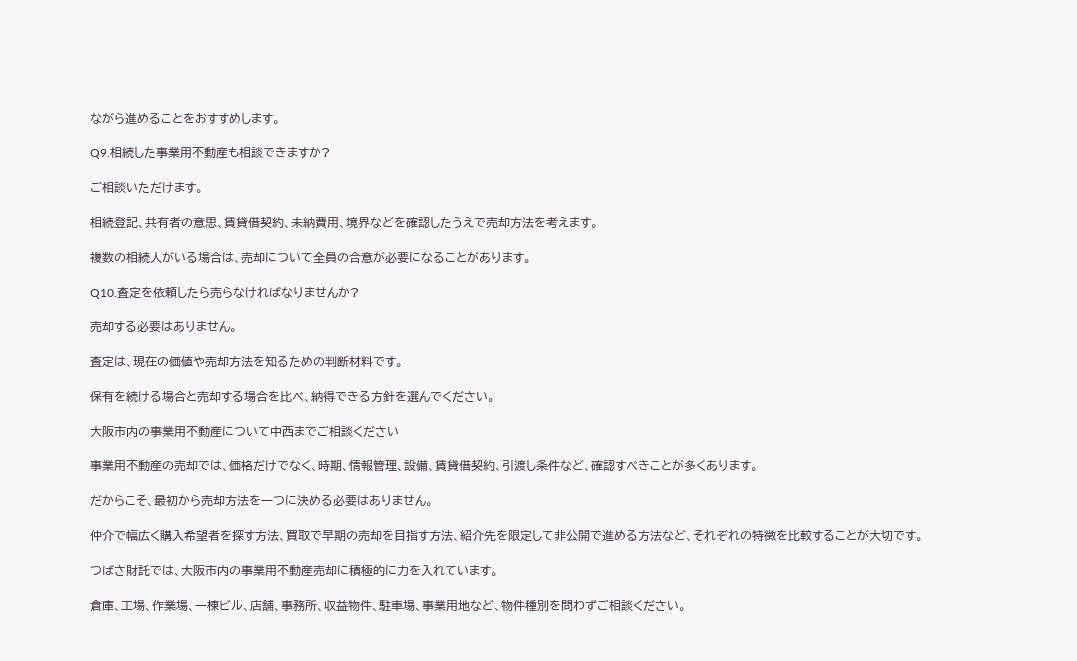ながら進めることをおすすめします。

Q9.相続した事業用不動産も相談できますか?

ご相談いただけます。

相続登記、共有者の意思、賃貸借契約、未納費用、境界などを確認したうえで売却方法を考えます。

複数の相続人がいる場合は、売却について全員の合意が必要になることがあります。

Q10.査定を依頼したら売らなければなりませんか?

売却する必要はありません。

査定は、現在の価値や売却方法を知るための判断材料です。

保有を続ける場合と売却する場合を比べ、納得できる方針を選んでください。

大阪市内の事業用不動産について中西までご相談ください

事業用不動産の売却では、価格だけでなく、時期、情報管理、設備、賃貸借契約、引渡し条件など、確認すべきことが多くあります。

だからこそ、最初から売却方法を一つに決める必要はありません。

仲介で幅広く購入希望者を探す方法、買取で早期の売却を目指す方法、紹介先を限定して非公開で進める方法など、それぞれの特徴を比較することが大切です。

つばさ財託では、大阪市内の事業用不動産売却に積極的に力を入れています。

倉庫、工場、作業場、一棟ビル、店舗、事務所、収益物件、駐車場、事業用地など、物件種別を問わずご相談ください。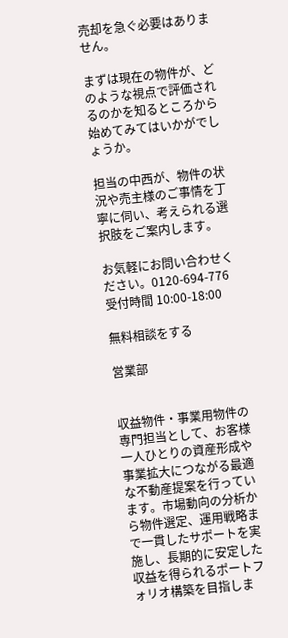売却を急ぐ必要はありません。

まずは現在の物件が、どのような視点で評価されるのかを知るところから始めてみてはいかがでしょうか。

担当の中西が、物件の状況や売主様のご事情を丁寧に伺い、考えられる選択肢をご案内します。

お気軽にお問い合わせください。0120-694-776受付時間 10:00-18:00

無料相談をする

営業部


収益物件・事業用物件の専門担当として、お客様一人ひとりの資産形成や事業拡大につながる最適な不動産提案を行っています。市場動向の分析から物件選定、運用戦略まで一貫したサポートを実施し、長期的に安定した収益を得られるポートフォリオ構築を目指しま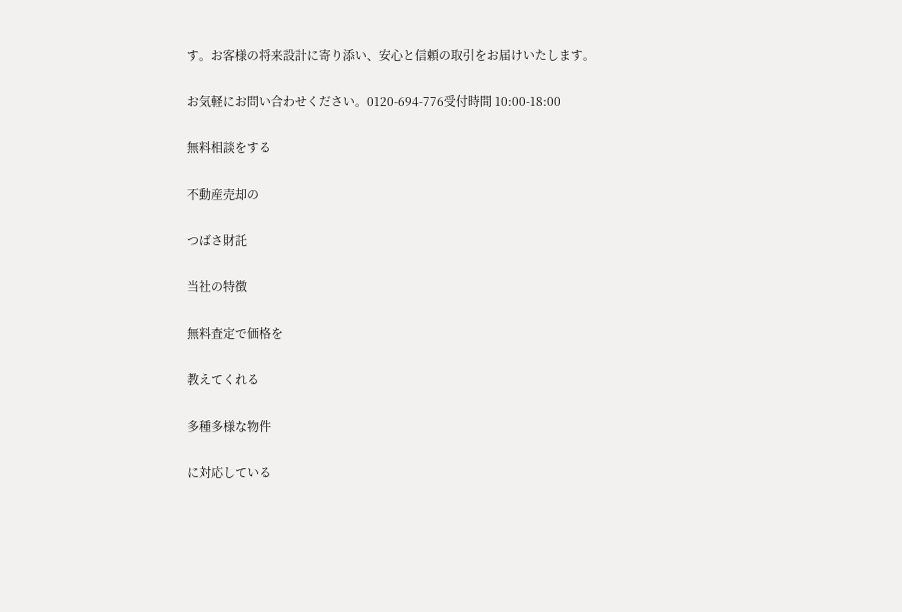す。お客様の将来設計に寄り添い、安心と信頼の取引をお届けいたします。

お気軽にお問い合わせください。0120-694-776受付時間 10:00-18:00

無料相談をする

不動産売却の

つばさ財託

当社の特徴

無料査定で価格を

教えてくれる

多種多様な物件

に対応している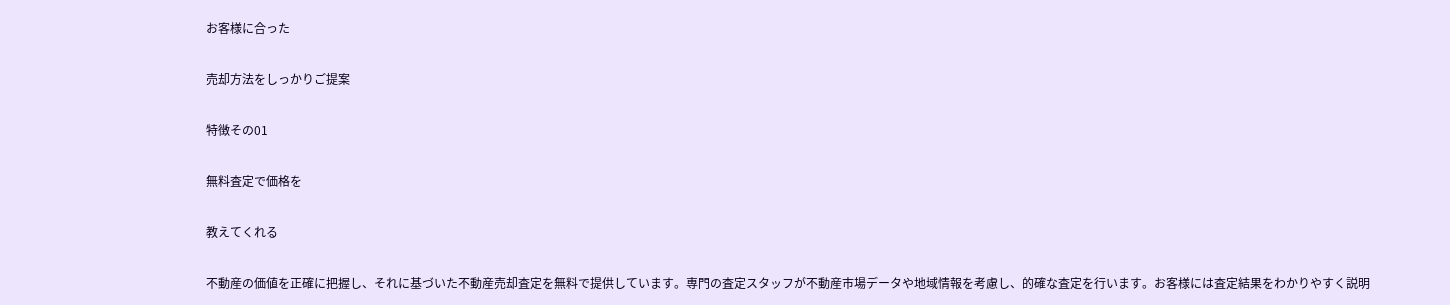お客様に合った

売却方法をしっかりご提案

特徴その01

無料査定で価格を

教えてくれる

不動産の価値を正確に把握し、それに基づいた不動産売却査定を無料で提供しています。専門の査定スタッフが不動産市場データや地域情報を考慮し、的確な査定を行います。お客様には査定結果をわかりやすく説明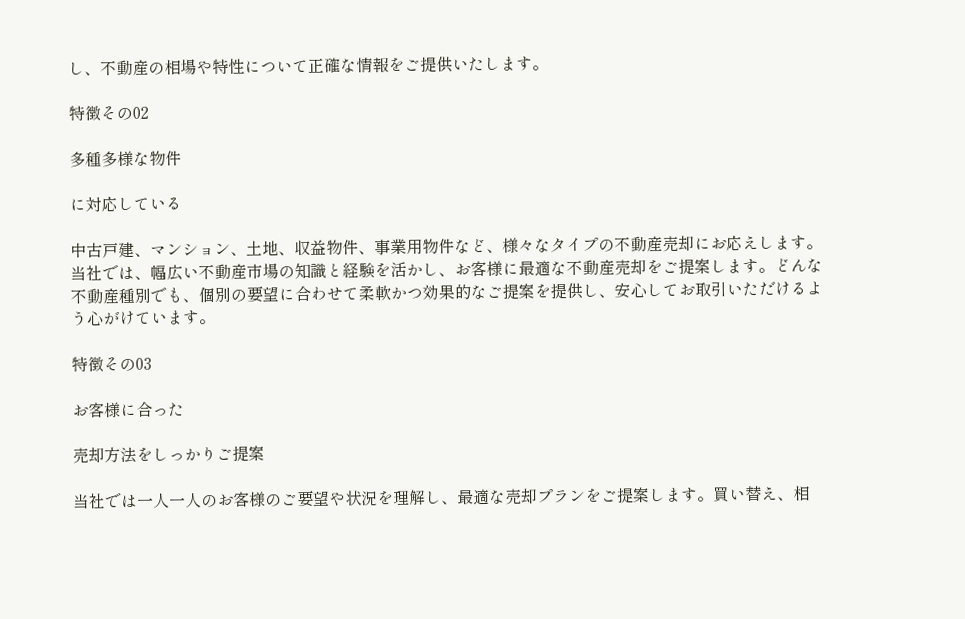し、不動産の相場や特性について正確な情報をご提供いたします。

特徴その02

多種多様な物件

に対応している

中古戸建、マンション、土地、収益物件、事業用物件など、様々なタイプの不動産売却にお応えします。当社では、幅広い不動産市場の知識と経験を活かし、お客様に最適な不動産売却をご提案します。どんな不動産種別でも、個別の要望に合わせて柔軟かつ効果的なご提案を提供し、安心してお取引いただけるよう心がけています。

特徴その03

お客様に合った

売却方法をしっかりご提案

当社では一人一人のお客様のご要望や状況を理解し、最適な売却プランをご提案します。買い替え、相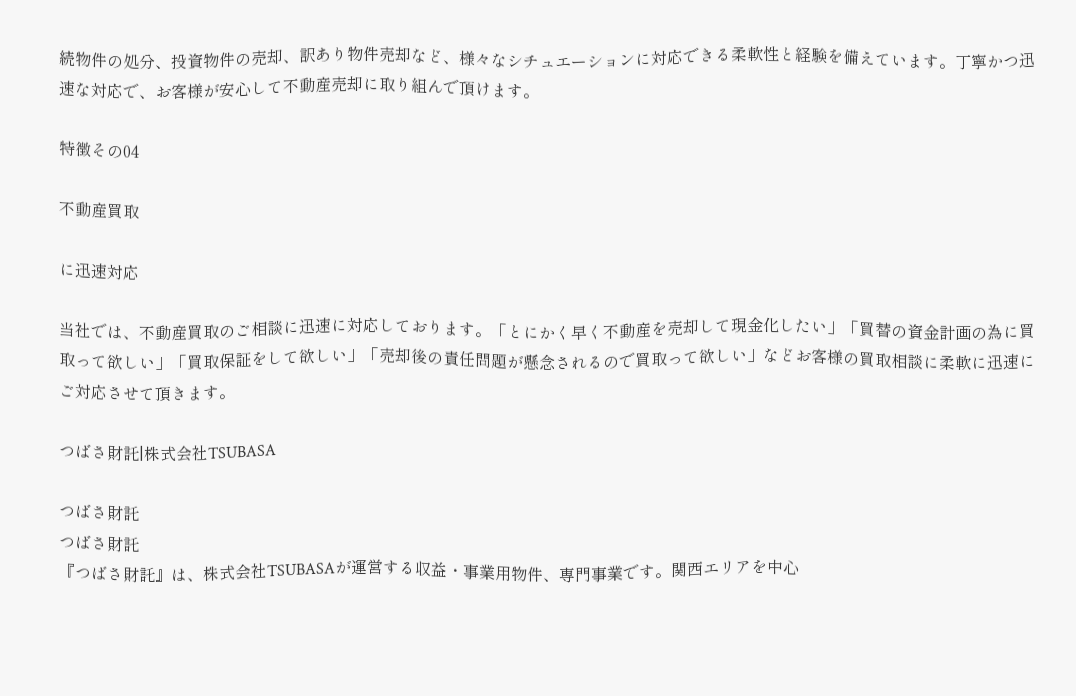続物件の処分、投資物件の売却、訳あり物件売却など、様々なシチュエーションに対応できる柔軟性と経験を備えています。丁寧かつ迅速な対応で、お客様が安心して不動産売却に取り組んで頂けます。

特徴その04

不動産買取

に迅速対応

当社では、不動産買取のご相談に迅速に対応しております。「とにかく早く不動産を売却して現金化したい」「買替の資金計画の為に買取って欲しい」「買取保証をして欲しい」「売却後の責任問題が懸念されるので買取って欲しい」などお客様の買取相談に柔軟に迅速にご対応させて頂きます。

つばさ財託|株式会社TSUBASA

つばさ財託
つばさ財託
『つばさ財託』は、株式会社TSUBASAが運営する収益・事業用物件、専門事業です。関西エリアを中心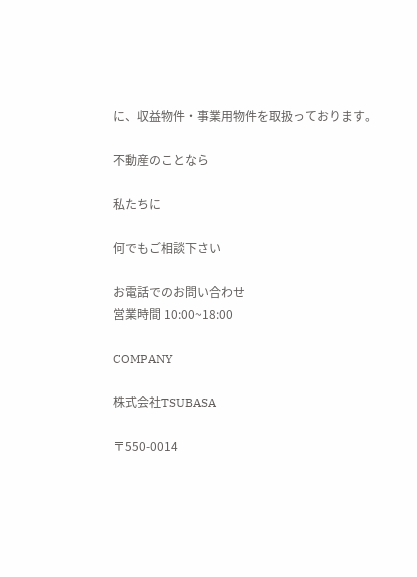に、収益物件・事業用物件を取扱っております。

不動産のことなら

私たちに

何でもご相談下さい

お電話でのお問い合わせ
営業時間 10:00~18:00

COMPANY

株式会社TSUBASA

〒550-0014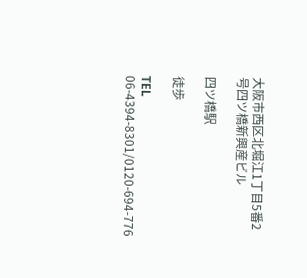大阪市西区北堀江1丁目5番2号四ツ橋新興産ビル

四ツ橋駅

徒歩

TEL 06-4394-8301/0120-694-776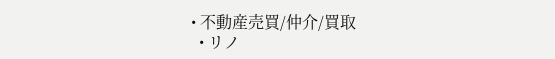• 不動産売買/仲介/買取
  • リノ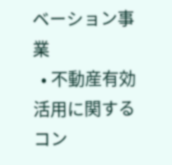ベーション事業
  • 不動産有効活用に関するコン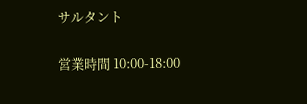サルタント

営業時間 10:00-18:00